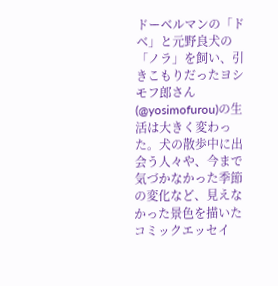ドーベルマンの「ドベ」と元野良犬の「ノラ」を飼い、引きこもりだったヨシモフ郎さん(@yosimofurou)の生活は大きく変わった。犬の散歩中に出会う人々や、今まで気づかなかった季節の変化など、見えなかった景色を描いたコミックエッセイ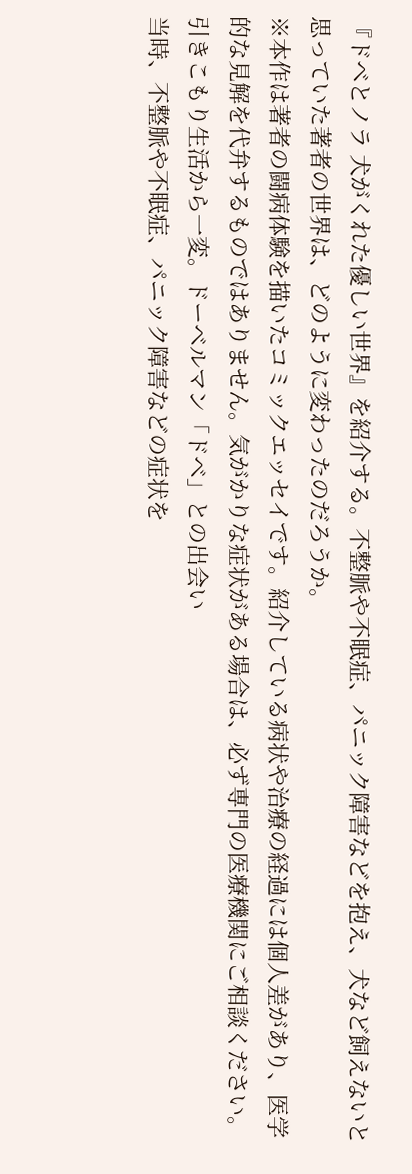『ドベとノラ 犬がくれた優しい世界』を紹介する。不整脈や不眠症、パニック障害などを抱え、犬など飼えないと思っていた著者の世界は、どのように変わったのだろうか。
※本作は著者の闘病体験を描いたコミックエッセイです。紹介している病状や治療の経過には個人差があり、医学的な見解を代弁するものではありません。気がかりな症状がある場合は、必ず専門の医療機関にご相談ください。
引きこもり生活から一変。ドーベルマン「ドベ」との出会い
当時、不整脈や不眠症、パニック障害などの症状を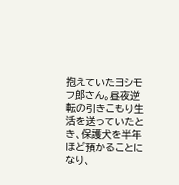抱えていたヨシモフ郎さん。昼夜逆転の引きこもり生活を送っていたとき、保護犬を半年ほど預かることになり、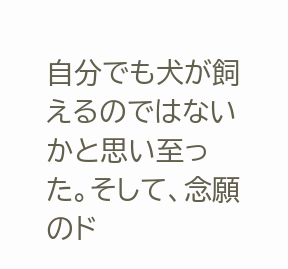自分でも犬が飼えるのではないかと思い至った。そして、念願のド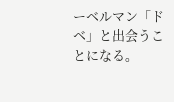ーベルマン「ドベ」と出会うことになる。